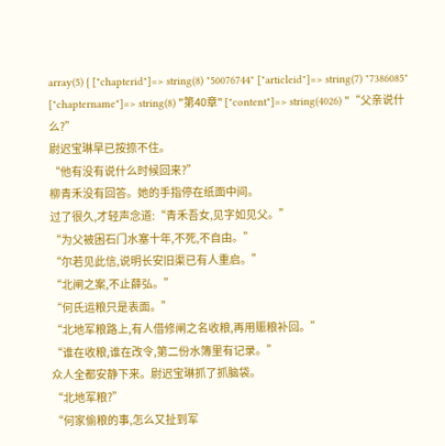array(5) { ["chapterid"]=> string(8) "50076744" ["articleid"]=> string(7) "7386085" ["chaptername"]=> string(8) "第40章" ["content"]=> string(4026) "“父亲说什么?”
尉迟宝琳早已按捺不住。
“他有没有说什么时候回来?”
柳青禾没有回答。她的手指停在纸面中间。
过了很久,才轻声念道:“青禾吾女,见字如见父。”
“为父被困石门水塞十年,不死,不自由。”
“尔若见此信,说明长安旧渠已有人重启。”
“北闸之案,不止薛弘。”
“何氏运粮只是表面。”
“北地军粮路上,有人借修闸之名收粮,再用赈粮补回。”
“谁在收粮,谁在改令,第二份水簿里有记录。”
众人全都安静下来。尉迟宝琳抓了抓脑袋。
“北地军粮?”
“何家偷粮的事,怎么又扯到军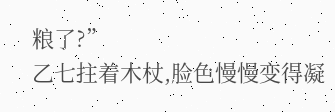粮了?”
乙七拄着木杖,脸色慢慢变得凝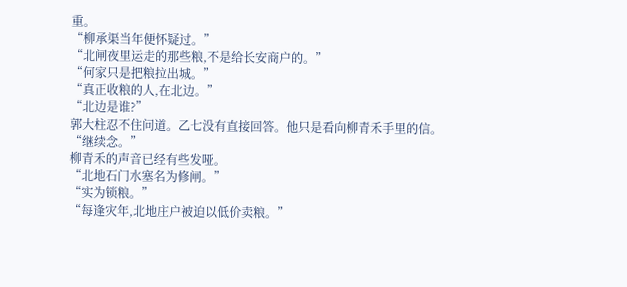重。
“柳承渠当年便怀疑过。”
“北闸夜里运走的那些粮,不是给长安商户的。”
“何家只是把粮拉出城。”
“真正收粮的人,在北边。”
“北边是谁?”
郭大柱忍不住问道。乙七没有直接回答。他只是看向柳青禾手里的信。
“继续念。”
柳青禾的声音已经有些发哑。
“北地石门水塞名为修闸。”
“实为锁粮。”
“每逢灾年,北地庄户被迫以低价卖粮。”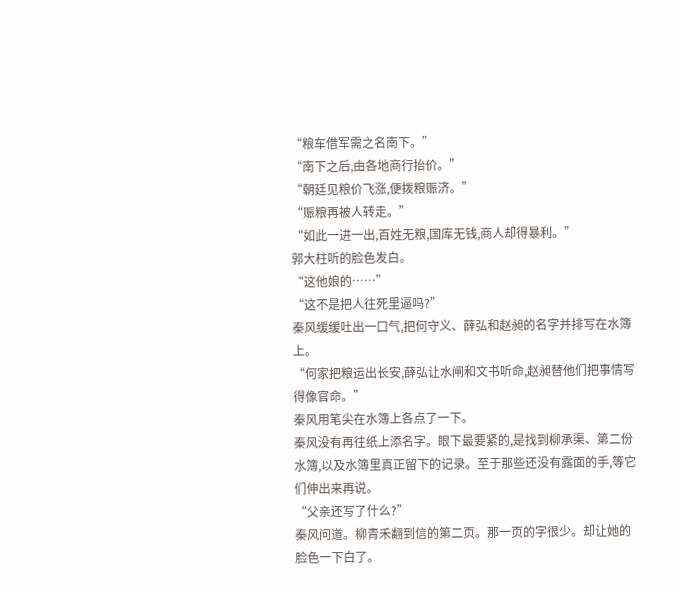“粮车借军需之名南下。”
“南下之后,由各地商行抬价。”
“朝廷见粮价飞涨,便拨粮赈济。”
“赈粮再被人转走。”
“如此一进一出,百姓无粮,国库无钱,商人却得暴利。”
郭大柱听的脸色发白。
“这他娘的……”
“这不是把人往死里逼吗?”
秦风缓缓吐出一口气,把何守义、薛弘和赵昶的名字并排写在水簿上。
“何家把粮运出长安,薛弘让水闸和文书听命,赵昶替他们把事情写得像官命。”
秦风用笔尖在水簿上各点了一下。
秦风没有再往纸上添名字。眼下最要紧的,是找到柳承渠、第二份水簿,以及水簿里真正留下的记录。至于那些还没有露面的手,等它们伸出来再说。
“父亲还写了什么?”
秦风问道。柳青禾翻到信的第二页。那一页的字很少。却让她的脸色一下白了。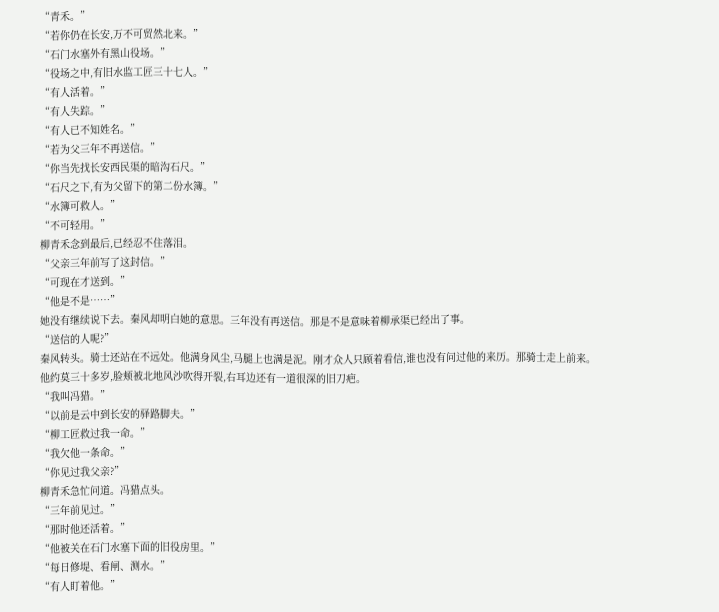“青禾。”
“若你仍在长安,万不可贸然北来。”
“石门水塞外有黑山役场。”
“役场之中,有旧水监工匠三十七人。”
“有人活着。”
“有人失踪。”
“有人已不知姓名。”
“若为父三年不再送信。”
“你当先找长安西民渠的暗沟石尺。”
“石尺之下,有为父留下的第二份水簿。”
“水簿可救人。”
“不可轻用。”
柳青禾念到最后,已经忍不住落泪。
“父亲三年前写了这封信。”
“可现在才送到。”
“他是不是……”
她没有继续说下去。秦风却明白她的意思。三年没有再送信。那是不是意味着柳承渠已经出了事。
“送信的人呢?”
秦风转头。骑士还站在不远处。他满身风尘,马腿上也满是泥。刚才众人只顾着看信,谁也没有问过他的来历。那骑士走上前来。
他约莫三十多岁,脸颊被北地风沙吹得开裂,右耳边还有一道很深的旧刀疤。
“我叫冯猎。”
“以前是云中到长安的驿路脚夫。”
“柳工匠救过我一命。”
“我欠他一条命。”
“你见过我父亲?”
柳青禾急忙问道。冯猎点头。
“三年前见过。”
“那时他还活着。”
“他被关在石门水塞下面的旧役房里。”
“每日修堤、看闸、测水。”
“有人盯着他。”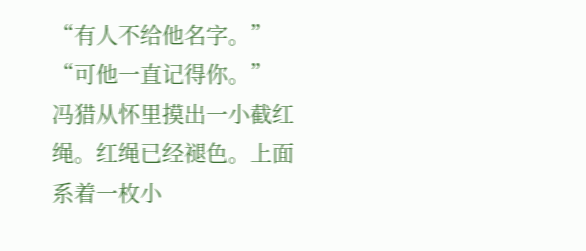“有人不给他名字。”
“可他一直记得你。”
冯猎从怀里摸出一小截红绳。红绳已经褪色。上面系着一枚小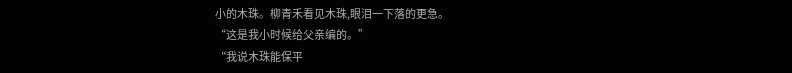小的木珠。柳青禾看见木珠,眼泪一下落的更急。
“这是我小时候给父亲编的。”
“我说木珠能保平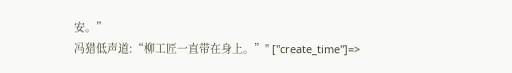安。”
冯猎低声道:“柳工匠一直带在身上。”" ["create_time"]=>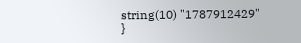string(10) "1787912429" }